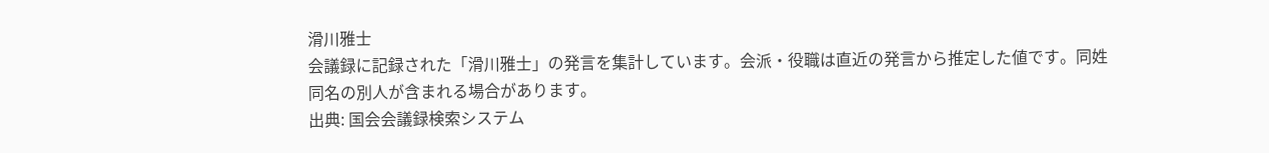滑川雅士
会議録に記録された「滑川雅士」の発言を集計しています。会派・役職は直近の発言から推定した値です。同姓同名の別人が含まれる場合があります。
出典: 国会会議録検索システム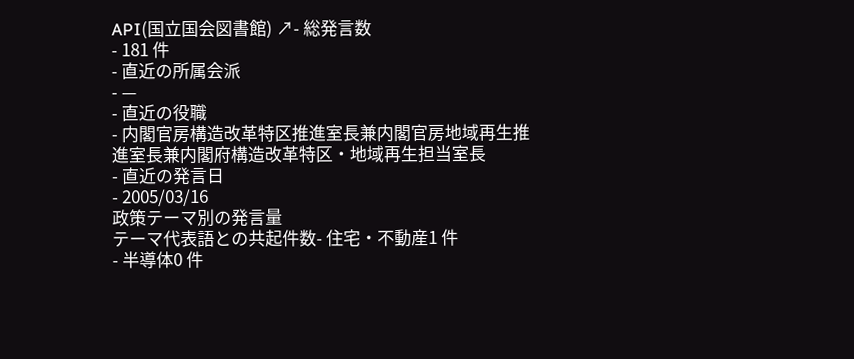API(国立国会図書館) ↗- 総発言数
- 181 件
- 直近の所属会派
- —
- 直近の役職
- 内閣官房構造改革特区推進室長兼内閣官房地域再生推進室長兼内閣府構造改革特区・地域再生担当室長
- 直近の発言日
- 2005/03/16
政策テーマ別の発言量
テーマ代表語との共起件数- 住宅・不動産1 件
- 半導体0 件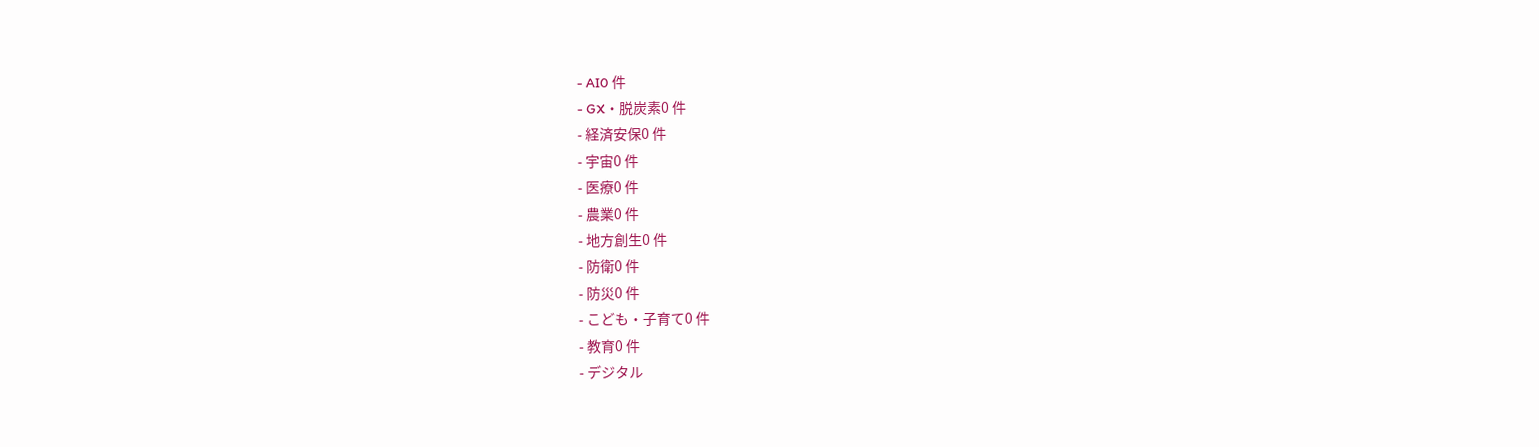- AI0 件
- GX・脱炭素0 件
- 経済安保0 件
- 宇宙0 件
- 医療0 件
- 農業0 件
- 地方創生0 件
- 防衛0 件
- 防災0 件
- こども・子育て0 件
- 教育0 件
- デジタル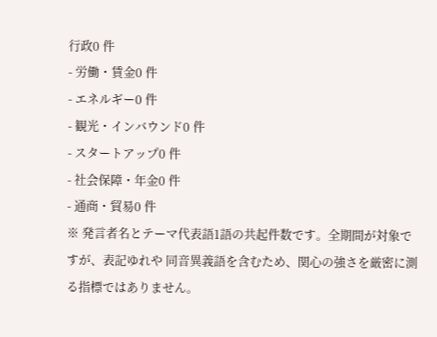行政0 件
- 労働・賃金0 件
- エネルギー0 件
- 観光・インバウンド0 件
- スタートアップ0 件
- 社会保障・年金0 件
- 通商・貿易0 件
※ 発言者名とテーマ代表語1語の共起件数です。全期間が対象ですが、表記ゆれや 同音異義語を含むため、関心の強さを厳密に測る指標ではありません。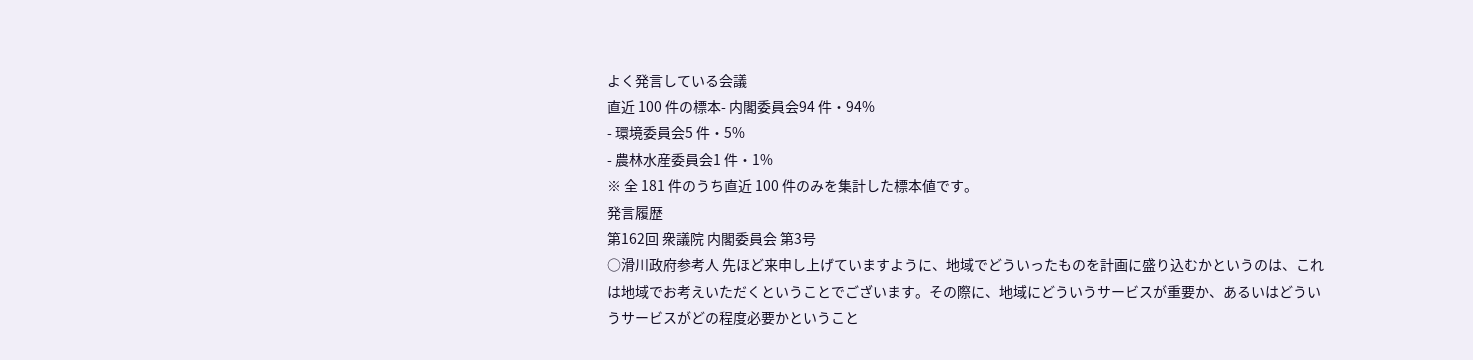よく発言している会議
直近 100 件の標本- 内閣委員会94 件・94%
- 環境委員会5 件・5%
- 農林水産委員会1 件・1%
※ 全 181 件のうち直近 100 件のみを集計した標本値です。
発言履歴
第162回 衆議院 内閣委員会 第3号
○滑川政府参考人 先ほど来申し上げていますように、地域でどういったものを計画に盛り込むかというのは、これは地域でお考えいただくということでございます。その際に、地域にどういうサービスが重要か、あるいはどういうサービスがどの程度必要かということ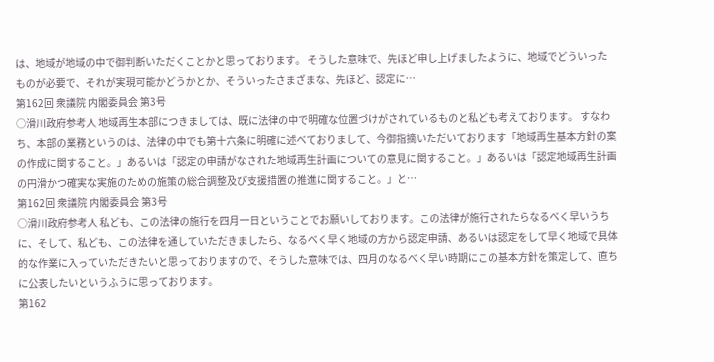は、地域が地域の中で御判断いただくことかと思っております。 そうした意味で、先ほど申し上げましたように、地域でどういったものが必要で、それが実現可能かどうかとか、そういったさまざまな、先ほど、認定に…
第162回 衆議院 内閣委員会 第3号
○滑川政府参考人 地域再生本部につきましては、既に法律の中で明確な位置づけがされているものと私ども考えております。 すなわち、本部の業務というのは、法律の中でも第十六条に明確に述べておりまして、今御指摘いただいております「地域再生基本方針の案の作成に関すること。」あるいは「認定の申請がなされた地域再生計画についての意見に関すること。」あるいは「認定地域再生計画の円滑かつ確実な実施のための施策の総合調整及び支援措置の推進に関すること。」と…
第162回 衆議院 内閣委員会 第3号
○滑川政府参考人 私ども、この法律の施行を四月一日ということでお願いしております。この法律が施行されたらなるべく早いうちに、そして、私ども、この法律を通していただきましたら、なるべく早く地域の方から認定申請、あるいは認定をして早く地域で具体的な作業に入っていただきたいと思っておりますので、そうした意味では、四月のなるべく早い時期にこの基本方針を策定して、直ちに公表したいというふうに思っております。
第162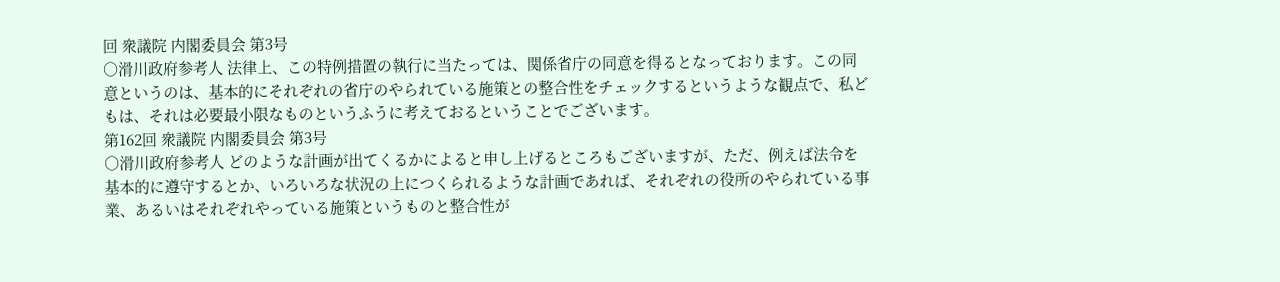回 衆議院 内閣委員会 第3号
○滑川政府参考人 法律上、この特例措置の執行に当たっては、関係省庁の同意を得るとなっております。この同意というのは、基本的にそれぞれの省庁のやられている施策との整合性をチェックするというような観点で、私どもは、それは必要最小限なものというふうに考えておるということでございます。
第162回 衆議院 内閣委員会 第3号
○滑川政府参考人 どのような計画が出てくるかによると申し上げるところもございますが、ただ、例えば法令を基本的に遵守するとか、いろいろな状況の上につくられるような計画であれば、それぞれの役所のやられている事業、あるいはそれぞれやっている施策というものと整合性が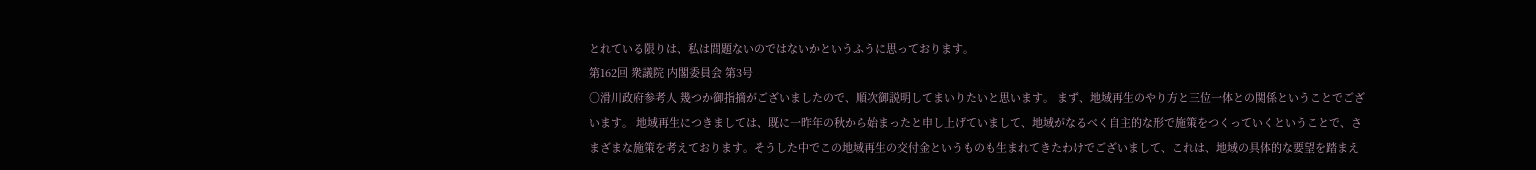とれている限りは、私は問題ないのではないかというふうに思っております。
第162回 衆議院 内閣委員会 第3号
○滑川政府参考人 幾つか御指摘がございましたので、順次御説明してまいりたいと思います。 まず、地域再生のやり方と三位一体との関係ということでございます。 地域再生につきましては、既に一昨年の秋から始まったと申し上げていまして、地域がなるべく自主的な形で施策をつくっていくということで、さまざまな施策を考えております。そうした中でこの地域再生の交付金というものも生まれてきたわけでございまして、これは、地域の具体的な要望を踏まえ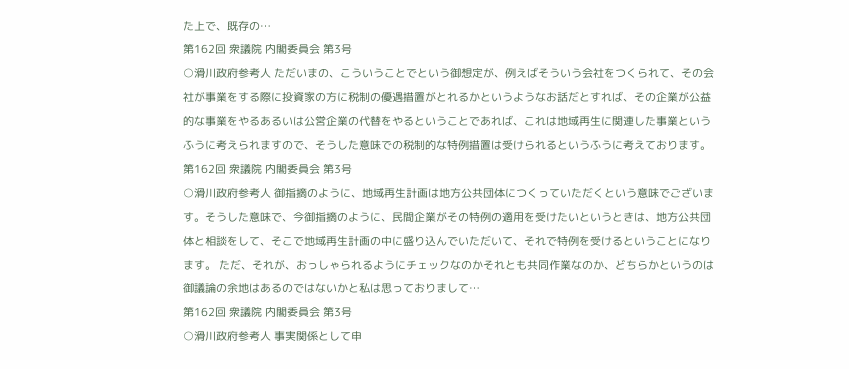た上で、既存の…
第162回 衆議院 内閣委員会 第3号
○滑川政府参考人 ただいまの、こういうことでという御想定が、例えばそういう会社をつくられて、その会社が事業をする際に投資家の方に税制の優遇措置がとれるかというようなお話だとすれば、その企業が公益的な事業をやるあるいは公営企業の代替をやるということであれば、これは地域再生に関連した事業というふうに考えられますので、そうした意味での税制的な特例措置は受けられるというふうに考えております。
第162回 衆議院 内閣委員会 第3号
○滑川政府参考人 御指摘のように、地域再生計画は地方公共団体につくっていただくという意味でございます。そうした意味で、今御指摘のように、民間企業がその特例の適用を受けたいというときは、地方公共団体と相談をして、そこで地域再生計画の中に盛り込んでいただいて、それで特例を受けるということになります。 ただ、それが、おっしゃられるようにチェックなのかそれとも共同作業なのか、どちらかというのは御議論の余地はあるのではないかと私は思っておりまして…
第162回 衆議院 内閣委員会 第3号
○滑川政府参考人 事実関係として申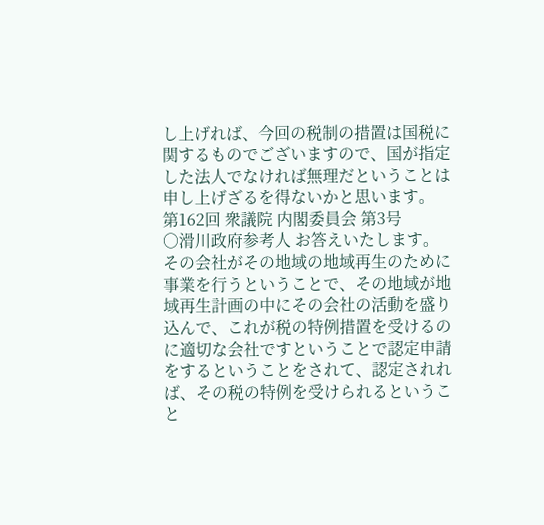し上げれば、今回の税制の措置は国税に関するものでございますので、国が指定した法人でなければ無理だということは申し上げざるを得ないかと思います。
第162回 衆議院 内閣委員会 第3号
○滑川政府参考人 お答えいたします。 その会社がその地域の地域再生のために事業を行うということで、その地域が地域再生計画の中にその会社の活動を盛り込んで、これが税の特例措置を受けるのに適切な会社ですということで認定申請をするということをされて、認定されれば、その税の特例を受けられるということ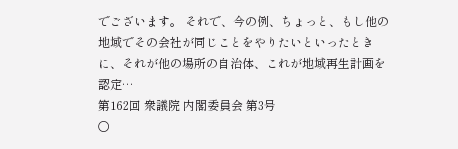でございます。 それで、今の例、ちょっと、もし他の地域でその会社が同じことをやりたいといったときに、それが他の場所の自治体、これが地域再生計画を認定…
第162回 衆議院 内閣委員会 第3号
○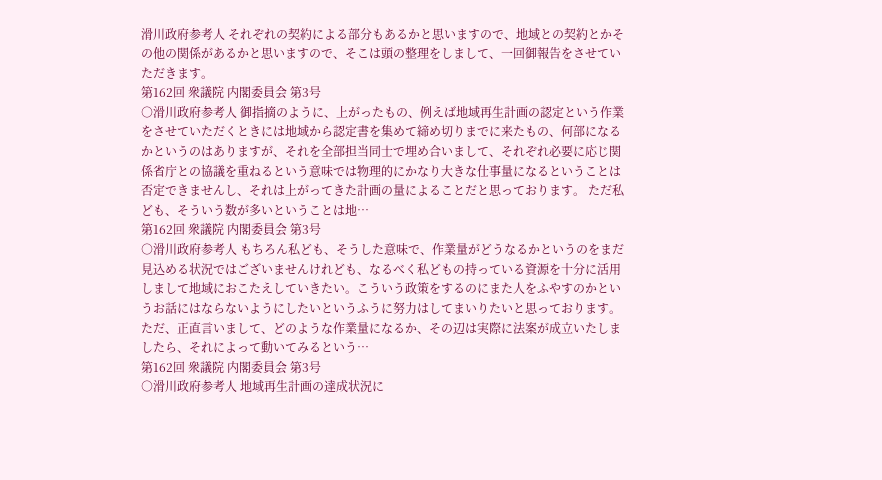滑川政府参考人 それぞれの契約による部分もあるかと思いますので、地域との契約とかその他の関係があるかと思いますので、そこは頭の整理をしまして、一回御報告をさせていただきます。
第162回 衆議院 内閣委員会 第3号
○滑川政府参考人 御指摘のように、上がったもの、例えば地域再生計画の認定という作業をさせていただくときには地域から認定書を集めて締め切りまでに来たもの、何部になるかというのはありますが、それを全部担当同士で埋め合いまして、それぞれ必要に応じ関係省庁との協議を重ねるという意味では物理的にかなり大きな仕事量になるということは否定できませんし、それは上がってきた計画の量によることだと思っております。 ただ私ども、そういう数が多いということは地…
第162回 衆議院 内閣委員会 第3号
○滑川政府参考人 もちろん私ども、そうした意味で、作業量がどうなるかというのをまだ見込める状況ではございませんけれども、なるべく私どもの持っている資源を十分に活用しまして地域におこたえしていきたい。こういう政策をするのにまた人をふやすのかというお話にはならないようにしたいというふうに努力はしてまいりたいと思っております。 ただ、正直言いまして、どのような作業量になるか、その辺は実際に法案が成立いたしましたら、それによって動いてみるという…
第162回 衆議院 内閣委員会 第3号
○滑川政府参考人 地域再生計画の達成状況に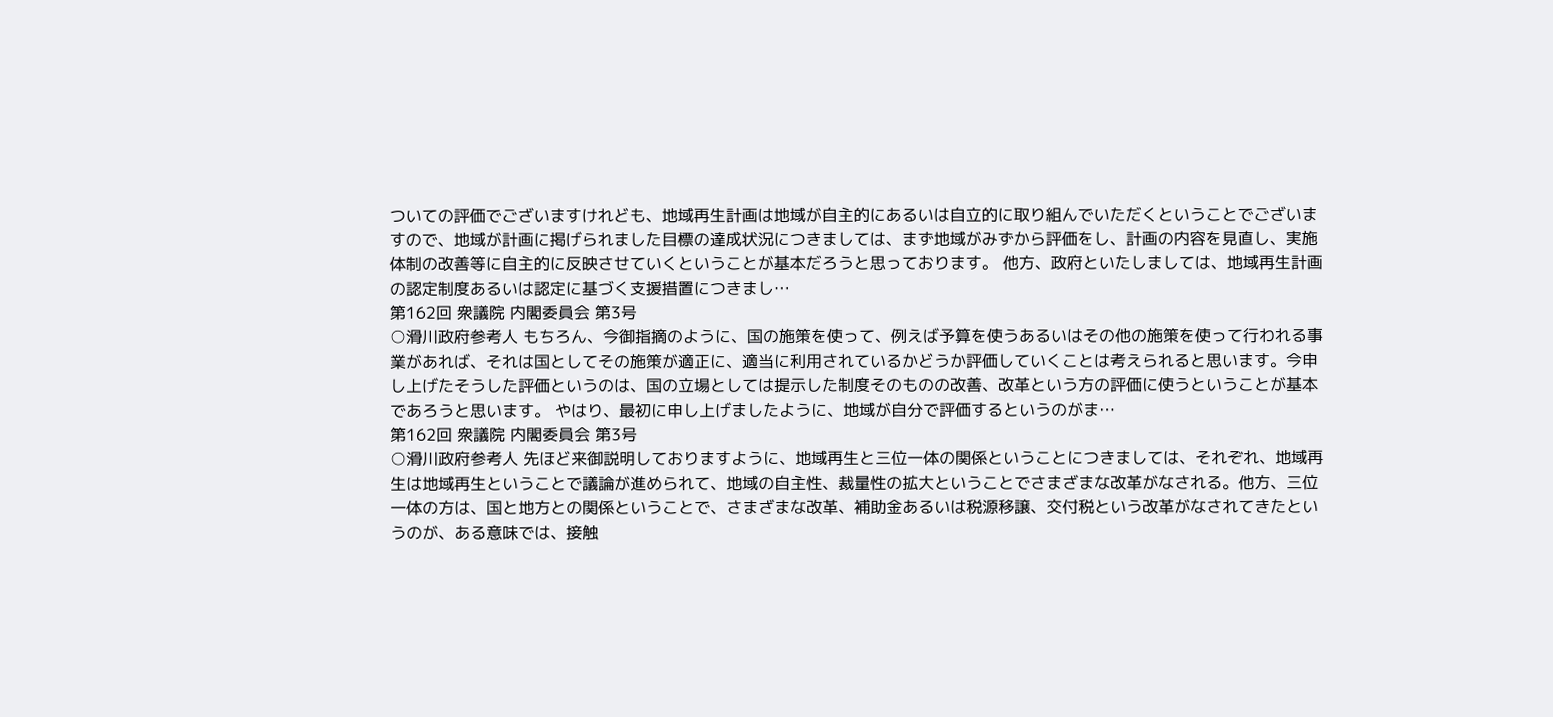ついての評価でございますけれども、地域再生計画は地域が自主的にあるいは自立的に取り組んでいただくということでございますので、地域が計画に掲げられました目標の達成状況につきましては、まず地域がみずから評価をし、計画の内容を見直し、実施体制の改善等に自主的に反映させていくということが基本だろうと思っております。 他方、政府といたしましては、地域再生計画の認定制度あるいは認定に基づく支援措置につきまし…
第162回 衆議院 内閣委員会 第3号
○滑川政府参考人 もちろん、今御指摘のように、国の施策を使って、例えば予算を使うあるいはその他の施策を使って行われる事業があれば、それは国としてその施策が適正に、適当に利用されているかどうか評価していくことは考えられると思います。今申し上げたそうした評価というのは、国の立場としては提示した制度そのものの改善、改革という方の評価に使うということが基本であろうと思います。 やはり、最初に申し上げましたように、地域が自分で評価するというのがま…
第162回 衆議院 内閣委員会 第3号
○滑川政府参考人 先ほど来御説明しておりますように、地域再生と三位一体の関係ということにつきましては、それぞれ、地域再生は地域再生ということで議論が進められて、地域の自主性、裁量性の拡大ということでさまざまな改革がなされる。他方、三位一体の方は、国と地方との関係ということで、さまざまな改革、補助金あるいは税源移譲、交付税という改革がなされてきたというのが、ある意味では、接触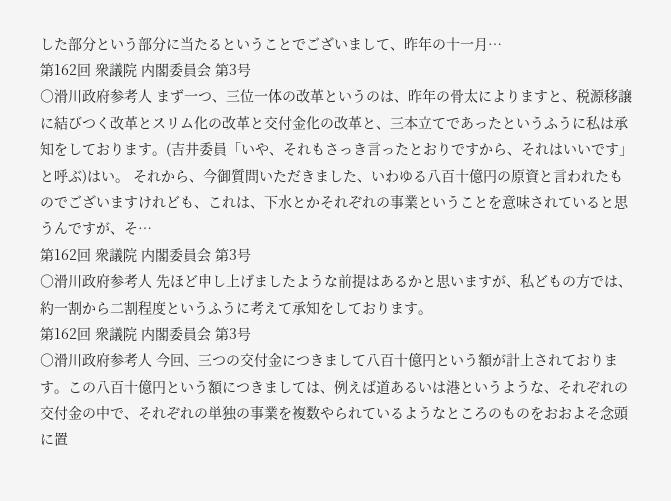した部分という部分に当たるということでございまして、昨年の十一月…
第162回 衆議院 内閣委員会 第3号
○滑川政府参考人 まず一つ、三位一体の改革というのは、昨年の骨太によりますと、税源移譲に結びつく改革とスリム化の改革と交付金化の改革と、三本立てであったというふうに私は承知をしております。(吉井委員「いや、それもさっき言ったとおりですから、それはいいです」と呼ぶ)はい。 それから、今御質問いただきました、いわゆる八百十億円の原資と言われたものでございますけれども、これは、下水とかそれぞれの事業ということを意味されていると思うんですが、そ…
第162回 衆議院 内閣委員会 第3号
○滑川政府参考人 先ほど申し上げましたような前提はあるかと思いますが、私どもの方では、約一割から二割程度というふうに考えて承知をしております。
第162回 衆議院 内閣委員会 第3号
○滑川政府参考人 今回、三つの交付金につきまして八百十億円という額が計上されております。この八百十億円という額につきましては、例えば道あるいは港というような、それぞれの交付金の中で、それぞれの単独の事業を複数やられているようなところのものをおおよそ念頭に置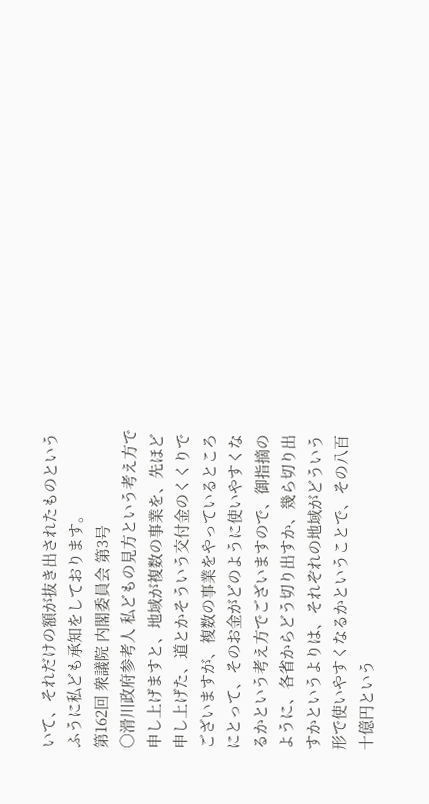いて、それだけの額が抜き出されたものというふうに私ども承知をしております。
第162回 衆議院 内閣委員会 第3号
○滑川政府参考人 私どもの見方という考え方で申し上げますと、地域が複数の事業を、先ほど申し上げた、道とかそういう交付金のくくりでございますが、複数の事業をやっているところにとって、そのお金がどのように使いやすくなるかという考え方でございますので、御指摘のように、各省からどう切り出すか、幾ら切り出すかというよりは、それぞれの地域がどういう形で使いやすくなるかということで、その八百十億円という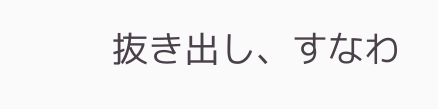抜き出し、すなわ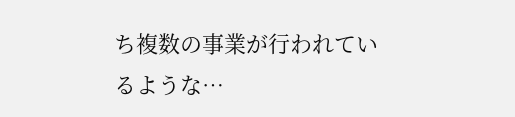ち複数の事業が行われているような…